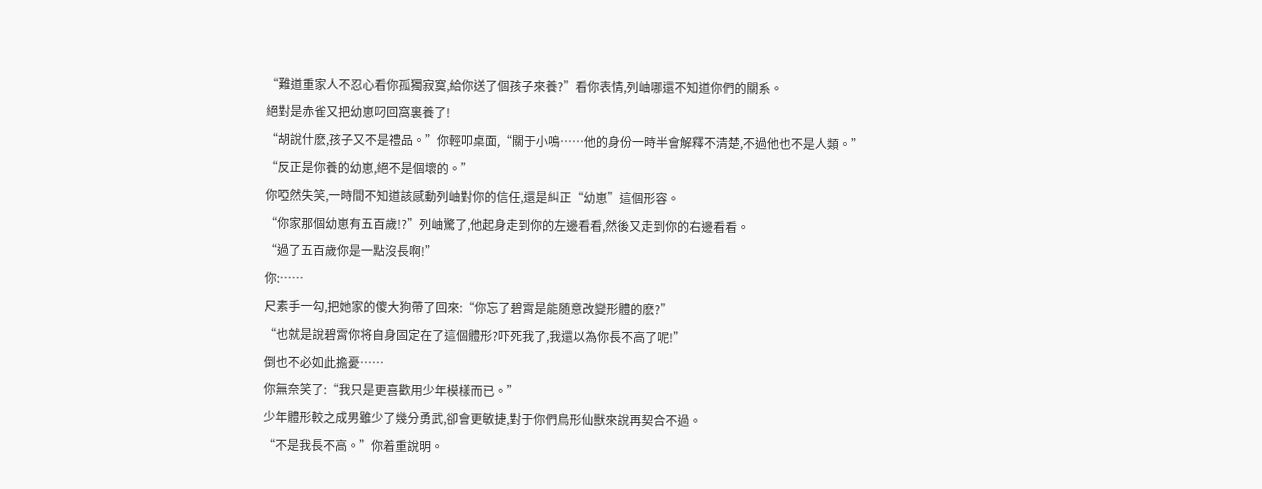“難道重家人不忍心看你孤獨寂寞,給你送了個孩子來養?”看你表情,列岫哪還不知道你們的關系。
絕對是赤雀又把幼崽叼回窩裏養了!
“胡說什麽,孩子又不是禮品。”你輕叩桌面,“關于小鳴……他的身份一時半會解釋不清楚,不過他也不是人類。”
“反正是你養的幼崽,絕不是個壞的。”
你啞然失笑,一時間不知道該感動列岫對你的信任,還是糾正“幼崽”這個形容。
“你家那個幼崽有五百歲!?”列岫驚了,他起身走到你的左邊看看,然後又走到你的右邊看看。
“過了五百歲你是一點沒長啊!”
你:……
尺素手一勾,把她家的傻大狗帶了回來:“你忘了碧霄是能随意改變形體的麽?”
“也就是說碧霄你将自身固定在了這個體形?吓死我了,我還以為你長不高了呢!”
倒也不必如此擔憂……
你無奈笑了:“我只是更喜歡用少年模樣而已。”
少年體形較之成男雖少了幾分勇武,卻會更敏捷,對于你們鳥形仙獸來說再契合不過。
“不是我長不高。”你着重說明。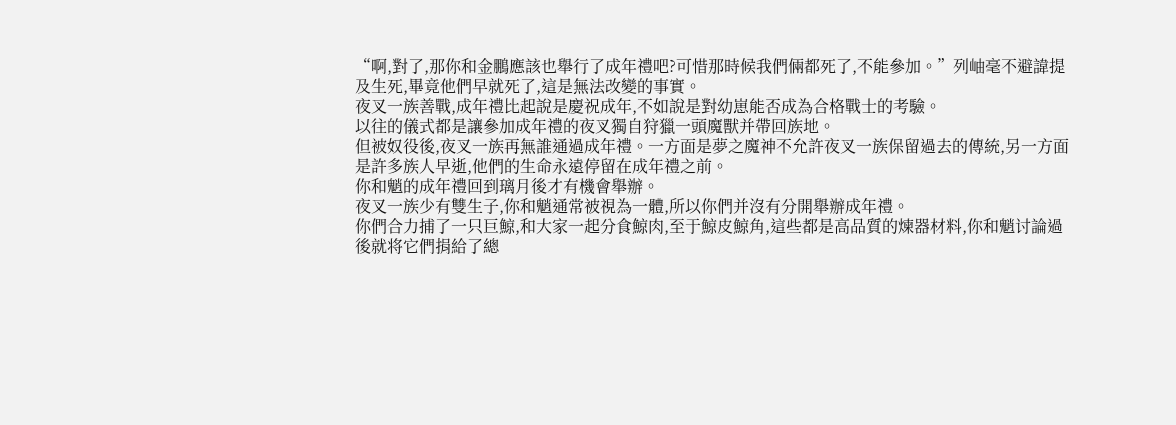“啊,對了,那你和金鵬應該也舉行了成年禮吧?可惜那時候我們倆都死了,不能參加。”列岫毫不避諱提及生死,畢竟他們早就死了,這是無法改變的事實。
夜叉一族善戰,成年禮比起說是慶祝成年,不如說是對幼崽能否成為合格戰士的考驗。
以往的儀式都是讓參加成年禮的夜叉獨自狩獵一頭魔獸并帶回族地。
但被奴役後,夜叉一族再無誰通過成年禮。一方面是夢之魔神不允許夜叉一族保留過去的傳統,另一方面是許多族人早逝,他們的生命永遠停留在成年禮之前。
你和魈的成年禮回到璃月後才有機會舉辦。
夜叉一族少有雙生子,你和魈通常被視為一體,所以你們并沒有分開舉辦成年禮。
你們合力捕了一只巨鯨,和大家一起分食鯨肉,至于鯨皮鯨角,這些都是高品質的煉器材料,你和魈讨論過後就将它們捐給了總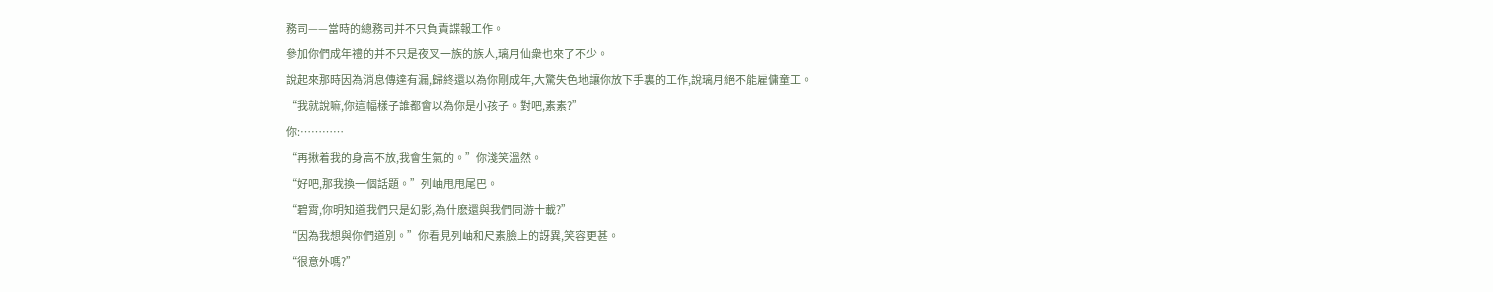務司——當時的總務司并不只負責諜報工作。
參加你們成年禮的并不只是夜叉一族的族人,璃月仙衆也來了不少。
說起來那時因為消息傳達有漏,歸終還以為你剛成年,大驚失色地讓你放下手裏的工作,說璃月絕不能雇傭童工。
“我就說嘛,你這幅樣子誰都會以為你是小孩子。對吧,素素?”
你:…………
“再揪着我的身高不放,我會生氣的。”你淺笑溫然。
“好吧,那我換一個話題。”列岫甩甩尾巴。
“碧霄,你明知道我們只是幻影,為什麽還與我們同游十載?”
“因為我想與你們道別。”你看見列岫和尺素臉上的訝異,笑容更甚。
“很意外嗎?”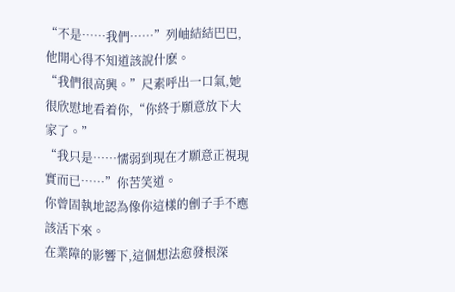“不是……我們……”列岫結結巴巴,他開心得不知道該說什麽。
“我們很高興。”尺素呼出一口氣,她很欣慰地看着你,“你終于願意放下大家了。”
“我只是……懦弱到現在才願意正視現實而已……”你苦笑道。
你曾固執地認為像你這樣的劊子手不應該活下來。
在業障的影響下,這個想法愈發根深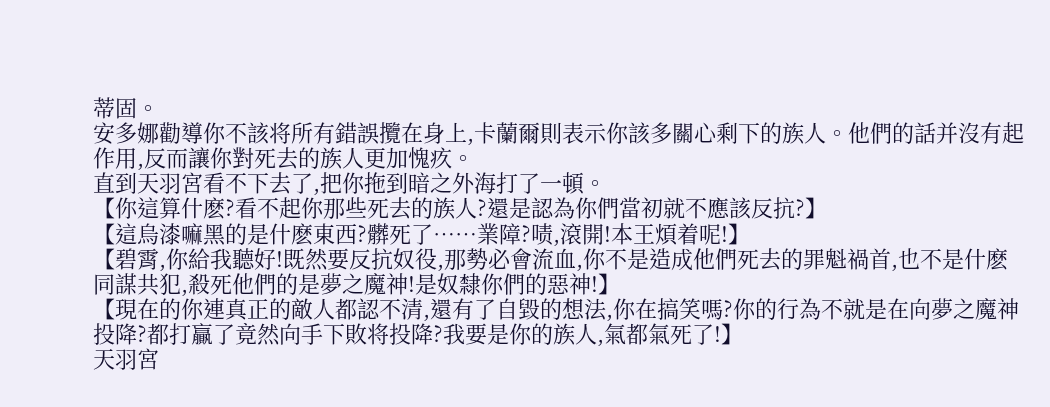蒂固。
安多娜勸導你不該将所有錯誤攬在身上,卡蘭爾則表示你該多關心剩下的族人。他們的話并沒有起作用,反而讓你對死去的族人更加愧疚。
直到天羽宮看不下去了,把你拖到暗之外海打了一頓。
【你這算什麽?看不起你那些死去的族人?還是認為你們當初就不應該反抗?】
【這烏漆嘛黑的是什麽東西?髒死了……業障?啧,滾開!本王煩着呢!】
【碧霄,你給我聽好!既然要反抗奴役,那勢必會流血,你不是造成他們死去的罪魁禍首,也不是什麽同謀共犯,殺死他們的是夢之魔神!是奴隸你們的惡神!】
【現在的你連真正的敵人都認不清,還有了自毀的想法,你在搞笑嗎?你的行為不就是在向夢之魔神投降?都打贏了竟然向手下敗将投降?我要是你的族人,氣都氣死了!】
天羽宮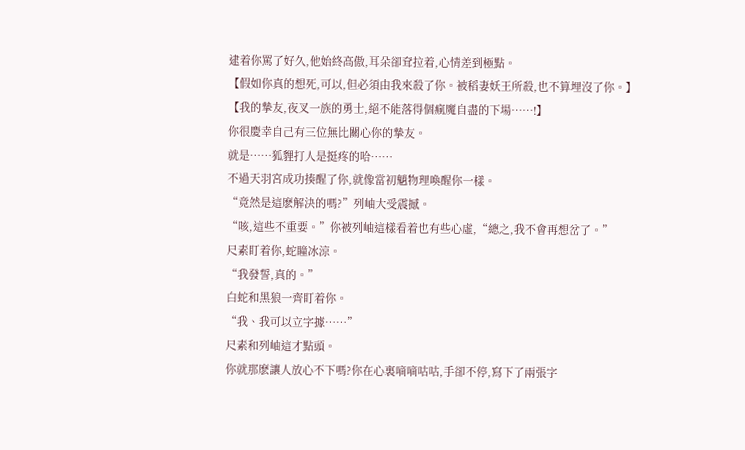逮着你罵了好久,他始終高傲,耳朵卻耷拉着,心情差到極點。
【假如你真的想死,可以,但必須由我來殺了你。被稻妻妖王所殺,也不算埋沒了你。】
【我的摯友,夜叉一族的勇士,絕不能落得個瘋魔自盡的下場……!】
你很慶幸自己有三位無比關心你的摯友。
就是……狐貍打人是挺疼的哈……
不過天羽宮成功揍醒了你,就像當初魈物理喚醒你一樣。
“竟然是這麽解決的嗎?”列岫大受震撼。
“咳,這些不重要。”你被列岫這樣看着也有些心虛,“總之,我不會再想岔了。”
尺素盯着你,蛇瞳冰涼。
“我發誓,真的。”
白蛇和黑狼一齊盯着你。
“我、我可以立字據……”
尺素和列岫這才點頭。
你就那麽讓人放心不下嗎?你在心裏嘀嘀咕咕,手卻不停,寫下了兩張字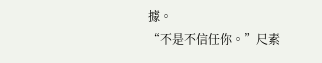據。
“不是不信任你。”尺素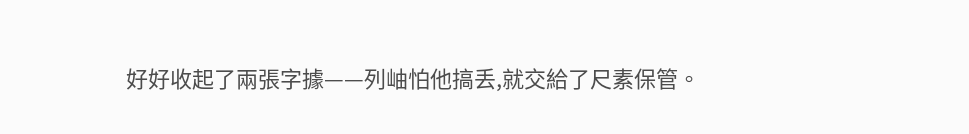好好收起了兩張字據——列岫怕他搞丢,就交給了尺素保管。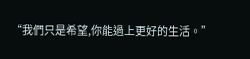“我們只是希望,你能過上更好的生活。”